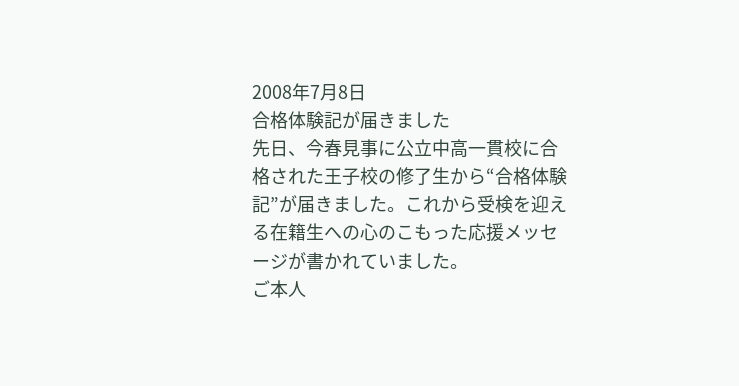2008年7月8日
合格体験記が届きました
先日、今春見事に公立中高一貫校に合格された王子校の修了生から“合格体験記”が届きました。これから受検を迎える在籍生への心のこもった応援メッセージが書かれていました。
ご本人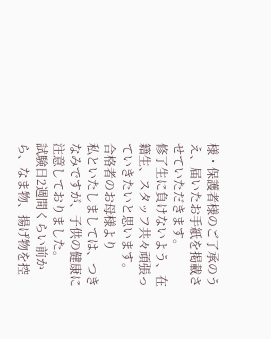様・保護者様のご了承のうえ、届いたお手紙を掲載させていただきます。
修了生に負けないよう、在籍生、スタッフ共々頑張っていきたいと思います。
合格者のお母様より
私といたしましては、つきなみですが、子供の健康に注意しておりました。
試験日2週間くらい前から、なま物、揚げ物を控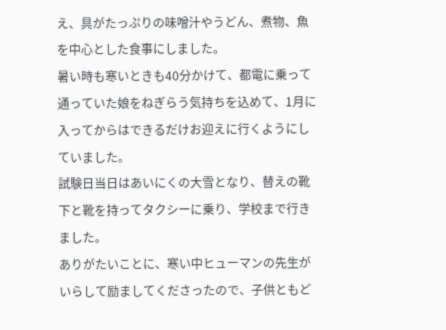え、具がたっぷりの味噌汁やうどん、煮物、魚を中心とした食事にしました。
暑い時も寒いときも40分かけて、都電に乗って通っていた娘をねぎらう気持ちを込めて、1月に入ってからはできるだけお迎えに行くようにしていました。
試験日当日はあいにくの大雪となり、替えの靴下と靴を持ってタクシーに乗り、学校まで行きました。
ありがたいことに、寒い中ヒューマンの先生がいらして励ましてくださったので、子供ともど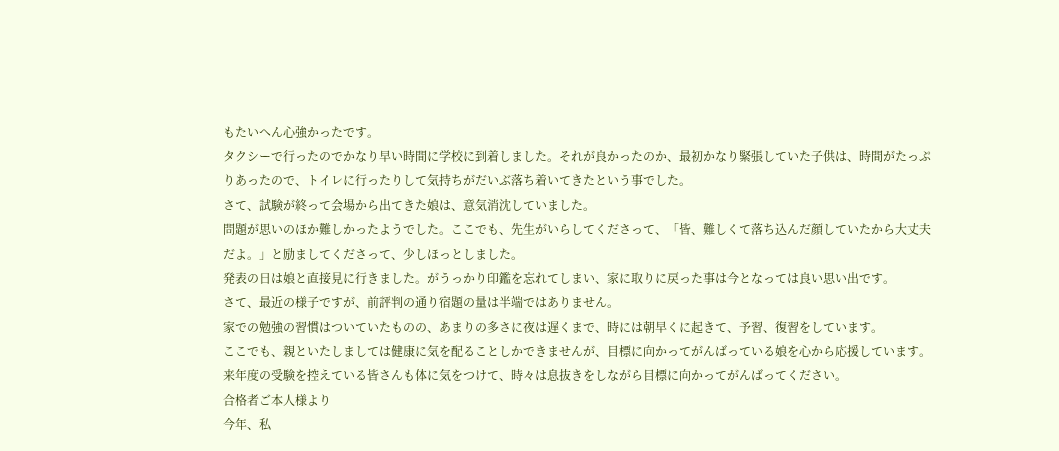もたいへん心強かったです。
タクシーで行ったのでかなり早い時間に学校に到着しました。それが良かったのか、最初かなり緊張していた子供は、時間がたっぷりあったので、トイレに行ったりして気持ちがだいぶ落ち着いてきたという事でした。
さて、試験が終って会場から出てきた娘は、意気消沈していました。
問題が思いのほか難しかったようでした。ここでも、先生がいらしてくださって、「皆、難しくて落ち込んだ顔していたから大丈夫だよ。」と励ましてくださって、少しほっとしました。
発表の日は娘と直接見に行きました。がうっかり印鑑を忘れてしまい、家に取りに戻った事は今となっては良い思い出です。
さて、最近の様子ですが、前評判の通り宿題の量は半端ではありません。
家での勉強の習慣はついていたものの、あまりの多さに夜は遅くまで、時には朝早くに起きて、予習、復習をしています。
ここでも、親といたしましては健康に気を配ることしかできませんが、目標に向かってがんばっている娘を心から応援しています。
来年度の受験を控えている皆さんも体に気をつけて、時々は息抜きをしながら目標に向かってがんばってください。
合格者ご本人様より
今年、私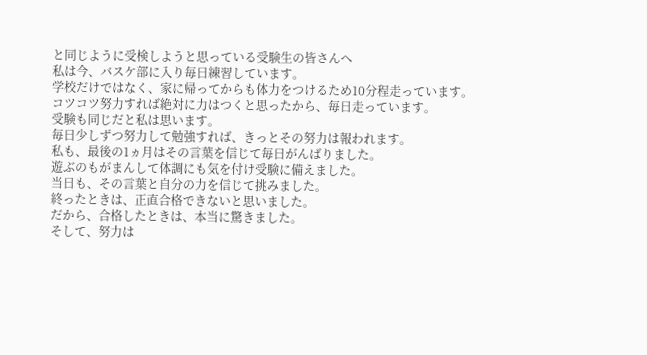と同じように受検しようと思っている受験生の皆さんへ
私は今、バスケ部に入り毎日練習しています。
学校だけではなく、家に帰ってからも体力をつけるため10分程走っています。
コツコツ努力すれば絶対に力はつくと思ったから、毎日走っています。
受験も同じだと私は思います。
毎日少しずつ努力して勉強すれば、きっとその努力は報われます。
私も、最後の1ヵ月はその言葉を信じて毎日がんばりました。
遊ぶのもがまんして体調にも気を付け受験に備えました。
当日も、その言葉と自分の力を信じて挑みました。
終ったときは、正直合格できないと思いました。
だから、合格したときは、本当に驚きました。
そして、努力は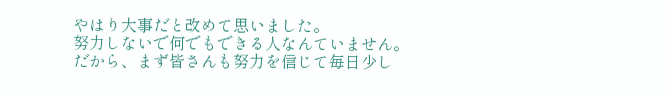やはり大事だと改めて思いました。
努力しないで何でもできる人なんていません。
だから、まず皆さんも努力を信じて毎日少し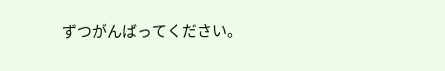ずつがんばってください。